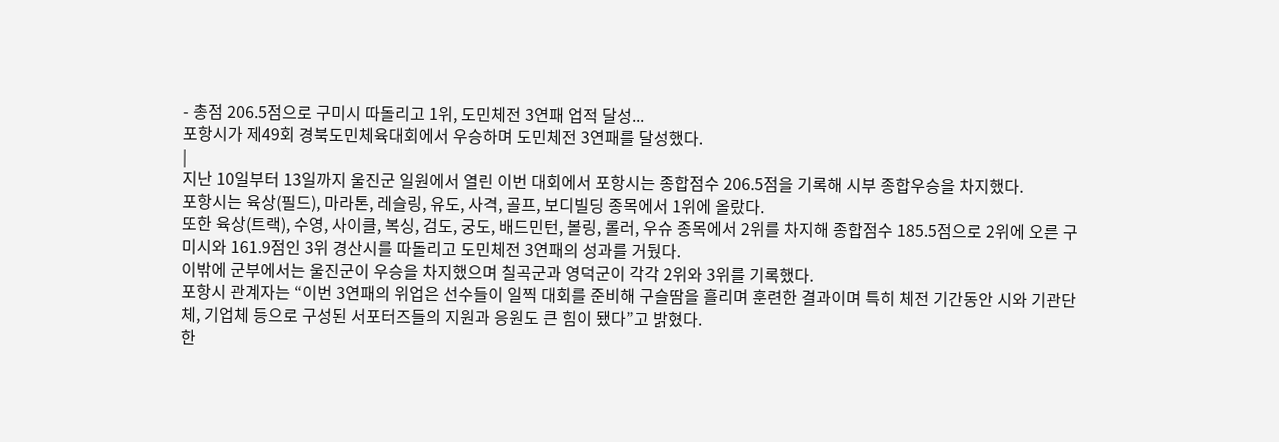- 총점 206.5점으로 구미시 따돌리고 1위, 도민체전 3연패 업적 달성...
포항시가 제49회 경북도민체육대회에서 우승하며 도민체전 3연패를 달성했다.
|
지난 10일부터 13일까지 울진군 일원에서 열린 이번 대회에서 포항시는 종합점수 206.5점을 기록해 시부 종합우승을 차지했다.
포항시는 육상(필드), 마라톤, 레슬링, 유도, 사격, 골프, 보디빌딩 종목에서 1위에 올랐다.
또한 육상(트랙), 수영, 사이클, 복싱, 검도, 궁도, 배드민턴, 볼링, 롤러, 우슈 종목에서 2위를 차지해 종합점수 185.5점으로 2위에 오른 구미시와 161.9점인 3위 경산시를 따돌리고 도민체전 3연패의 성과를 거뒀다.
이밖에 군부에서는 울진군이 우승을 차지했으며 칠곡군과 영덕군이 각각 2위와 3위를 기록했다.
포항시 관계자는 “이번 3연패의 위업은 선수들이 일찍 대회를 준비해 구슬땀을 흘리며 훈련한 결과이며 특히 체전 기간동안 시와 기관단체, 기업체 등으로 구성된 서포터즈들의 지원과 응원도 큰 힘이 됐다”고 밝혔다.
한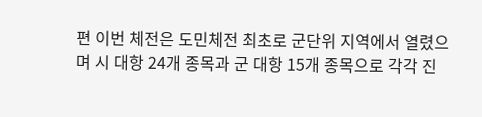편 이번 체전은 도민체전 최초로 군단위 지역에서 열렸으며 시 대항 24개 종목과 군 대항 15개 종목으로 각각 진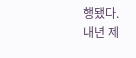행됐다.
내년 제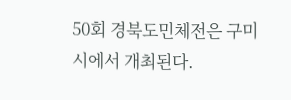50회 경북도민체전은 구미시에서 개최된다.